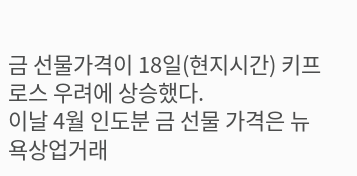금 선물가격이 18일(현지시간) 키프로스 우려에 상승했다.
이날 4월 인도분 금 선물 가격은 뉴욕상업거래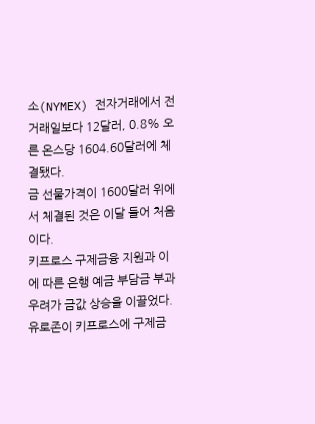소(NYMEX) 전자거래에서 전 거래일보다 12달러, 0.8% 오른 온스당 1604.60달러에 체결됐다.
금 선물가격이 1600달러 위에서 체결된 것은 이달 들어 처음이다.
키프로스 구제금융 지원과 이에 따른 은행 예금 부담금 부과 우려가 금값 상승을 이끌었다.
유로존이 키프로스에 구제금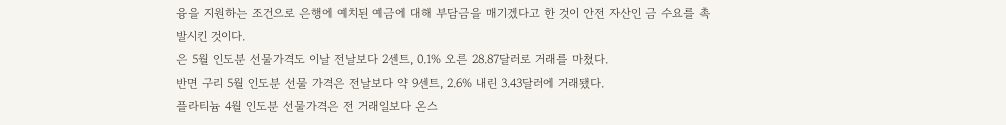융을 지원하는 조건으로 은행에 예치된 예금에 대해 부담금을 매기겠다고 한 것이 안전 자산인 금 수요를 촉발시킨 것이다.
은 5월 인도분 선물가격도 이날 전날보다 2센트, 0.1% 오른 28.87달러로 거래를 마쳤다.
반면 구리 5월 인도분 선물 가격은 전날보다 약 9센트, 2.6% 내린 3.43달러에 거래됐다.
플라티늄 4월 인도분 선물가격은 전 거래일보다 온스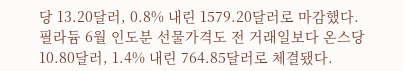당 13.20달러, 0.8% 내린 1579.20달러로 마감했다.
필라듐 6월 인도분 선물가격도 전 거래일보다 온스당 10.80달러, 1.4% 내린 764.85달러로 체결됐다.